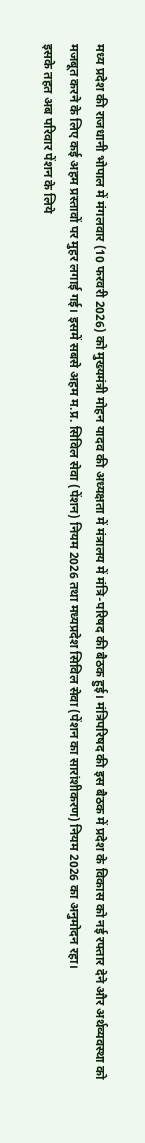मध्य प्रदेश की राजधानी भोपाल में मंगलवार (10 फरवरी 2026) को मुख्यमंत्री मोहन यादव की अध्यक्षता में मंत्रालय में मंत्रि-परिषद की बैठक हुई। मंत्रिपरिषद की इस बैठक में प्रदेश के विकास को नई रफ्तार देने और अर्थव्यवस्था को मजबूत करने के लिए कई अहम प्रस्तावों पर मुहर लगाई गई। इसमें सबसे अहम म.प्र. सिविल सेवा (पेंशन) नियम 2026 तथा मध्यप्रदेश सिविल सेवा (पेंशन का सारांशीकरण) नियम 2026 का अनुमोदन रहा।
इसके तहत अब परिवार पेंशन के लिये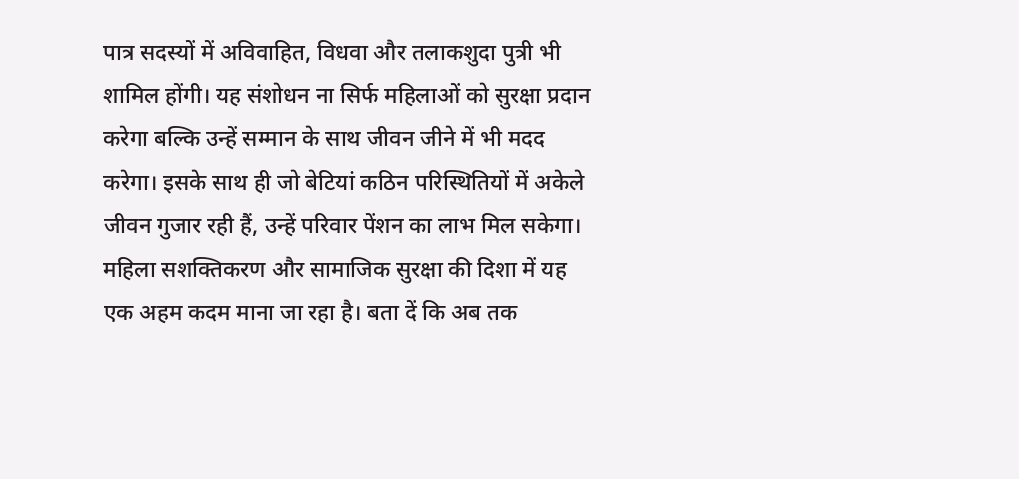पात्र सदस्यों में अविवाहित, विधवा और तलाकशुदा पुत्री भी शामिल होंगी। यह संशोधन ना सिर्फ महिलाओं को सुरक्षा प्रदान करेगा बल्कि उन्हें सम्मान के साथ जीवन जीने में भी मदद करेगा। इसके साथ ही जो बेटियां कठिन परिस्थितियों में अकेले जीवन गुजार रही हैं, उन्हें परिवार पेंशन का लाभ मिल सकेगा। महिला सशक्तिकरण और सामाजिक सुरक्षा की दिशा में यह एक अहम कदम माना जा रहा है। बता दें कि अब तक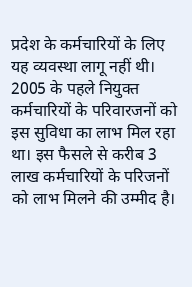प्रदेश के कर्मचारियों के लिए यह व्यवस्था लागू नहीं थी। 2005 के पहले नियुक्त कर्मचारियों के परिवारजनों को इस सुविधा का लाभ मिल रहा था। इस फैसले से करीब 3 लाख कर्मचारियों के परिजनों को लाभ मिलने की उम्मीद है।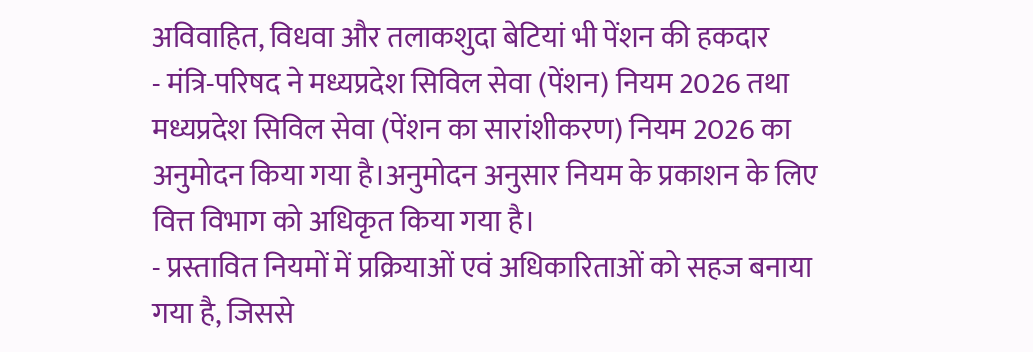अविवाहित, विधवा और तलाकशुदा बेटियां भी पेंशन की हकदार
- मंत्रि-परिषद ने मध्यप्रदेश सिविल सेवा (पेंशन) नियम 2026 तथा मध्यप्रदेश सिविल सेवा (पेंशन का सारांशीकरण) नियम 2026 का अनुमोदन किया गया है।अनुमोदन अनुसार नियम के प्रकाशन के लिए वित्त विभाग को अधिकृत किया गया है।
- प्रस्तावित नियमों में प्रक्रियाओं एवं अधिकारिताओं को सहज बनाया गया है, जिससे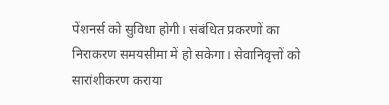पेंशनर्स को सुविधा होगी। संबंधित प्रकरणों का निराकरण समयसीमा में हो सकेगा। सेवानिवृत्तों को सारांशीकरण कराया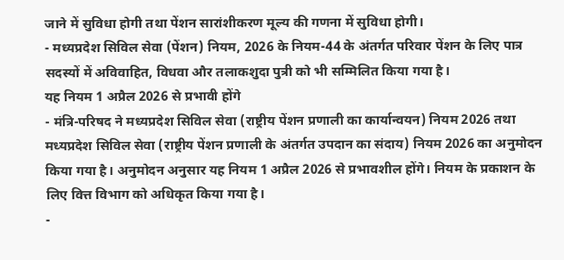जाने में सुविधा होगी तथा पेंशन सारांशीकरण मूल्य की गणना में सुविधा होगी।
- मध्यप्रदेश सिविल सेवा (पेंशन) नियम, 2026 के नियम-44 के अंतर्गत परिवार पेंशन के लिए पात्र सदस्यों में अविवाहित, विधवा और तलाकशुदा पुत्री को भी सम्मिलित किया गया है।
यह नियम 1 अप्रैल 2026 से प्रभावी होंगे
- मंत्रि-परिषद ने मध्यप्रदेश सिविल सेवा (राष्ट्रीय पेंशन प्रणाली का कार्यान्वयन) नियम 2026 तथा मध्यप्रदेश सिविल सेवा (राष्ट्रीय पेंशन प्रणाली के अंतर्गत उपदान का संदाय) नियम 2026 का अनुमोदन किया गया है। अनुमोदन अनुसार यह नियम 1 अप्रैल 2026 से प्रभावशील होंगे। नियम के प्रकाशन के लिए वित्त विभाग को अधिकृत किया गया है।
-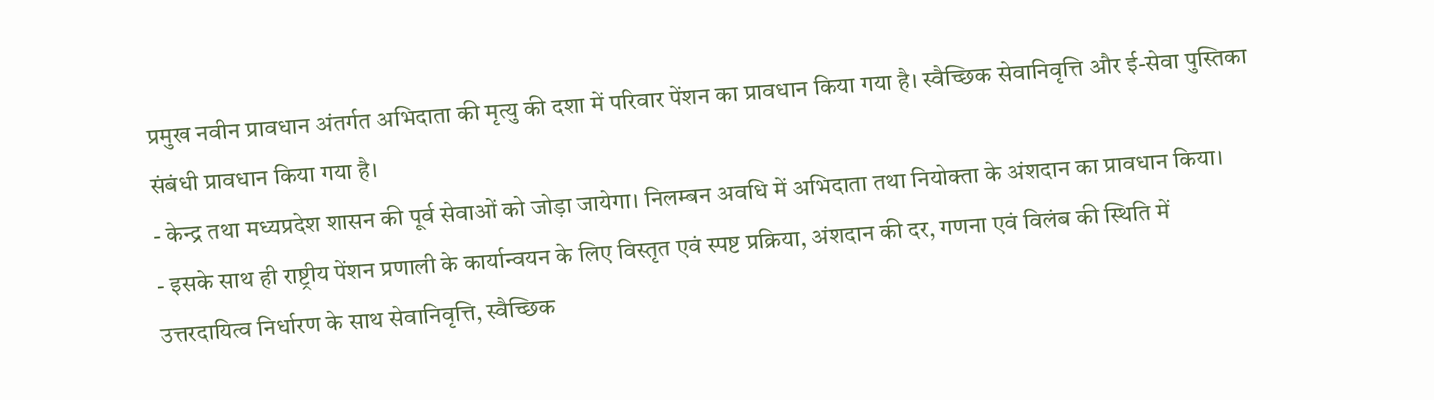प्रमुख नवीन प्रावधान अंतर्गत अभिदाता की मृत्यु की दशा में परिवार पेंशन का प्रावधान किया गया है। स्वैच्छिक सेवानिवृत्ति और ई-सेवा पुस्तिका संबंधी प्रावधान किया गया है।
- केन्द्र तथा मध्यप्रदेश शासन की पूर्व सेवाओं को जोड़ा जायेगा। निलम्बन अवधि में अभिदाता तथा नियोक्ता के अंशदान का प्रावधान किया।
- इसके साथ ही राष्ट्रीय पेंशन प्रणाली के कार्यान्वयन के लिए विस्तृत एवं स्पष्ट प्रक्रिया, अंशदान की दर, गणना एवं विलंब की स्थिति में उत्तरदायित्व निर्धारण के साथ सेवानिवृत्ति, स्वैच्छिक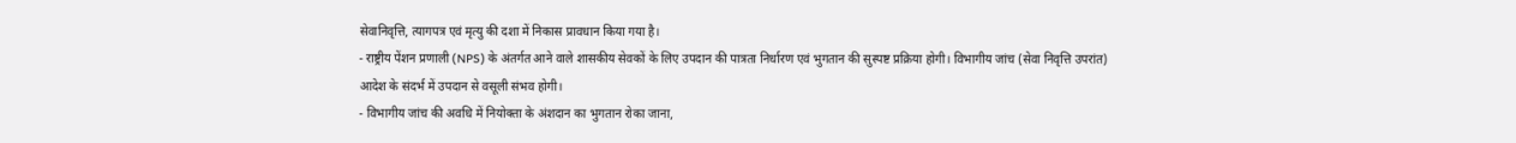सेवानिवृत्ति, त्यागपत्र एवं मृत्यु की दशा में निकास प्रावधान किया गया है।
- राष्ट्रीय पेंशन प्रणाली (NPS) के अंतर्गत आने वाले शासकीय सेवकों के लिए उपदान की पात्रता निर्धारण एवं भुगतान की सुस्पष्ट प्रक्रिया होगी। विभागीय जांच (सेवा निवृत्ति उपरांत) आदेश के संदर्भ में उपदान से वसूली संभव होगी।
- विभागीय जांच की अवधि में नियोक्ता के अंशदान का भुगतान रोका जाना,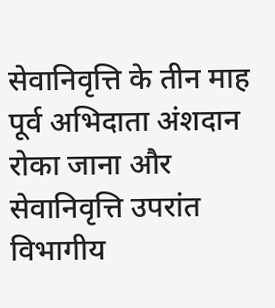सेवानिवृत्ति के तीन माह पूर्व अभिदाता अंशदान रोका जाना और सेवानिवृत्ति उपरांत विभागीय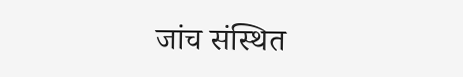जांच संस्थित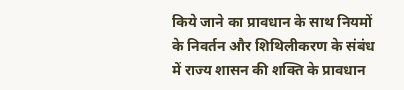किये जाने का प्रावधान के साथ नियमों के निवर्तन और शिथिलीकरण के संबंध में राज्य शासन की शक्ति के प्रावधान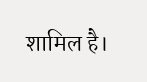शामिल है।